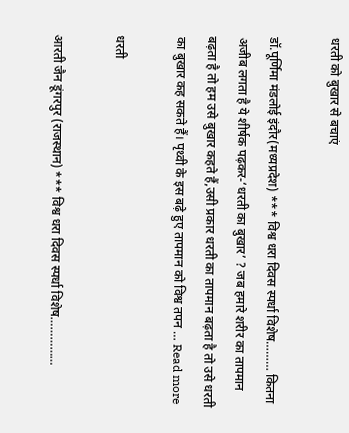धरती को बुखार से बचाएं

डॉ.पूर्णिमा मंडलोई इंदौर(मध्यप्रदेश) *** विश्व धरा दिवस स्पर्धा विशेष……… कितना अजीब लगता है ये शीर्षक पढ़कर-‘धरती का बुखार’ ? जब हमारे शरीर का तापमान बढ़ता है तो हम उसे बुखार कहते हैं,उसी प्रकार धरती का तापमान बढ़ता है तो उसे धरती का बुखार कह सकते हैं। पृथ्वी के इस बढ़े हुए तापमान को विश्व तपन … Read more

धरती

आरती जैन डूंगरपुर (राजस्थान) *** विश्व धरा दिवस स्पर्धा विशेष……………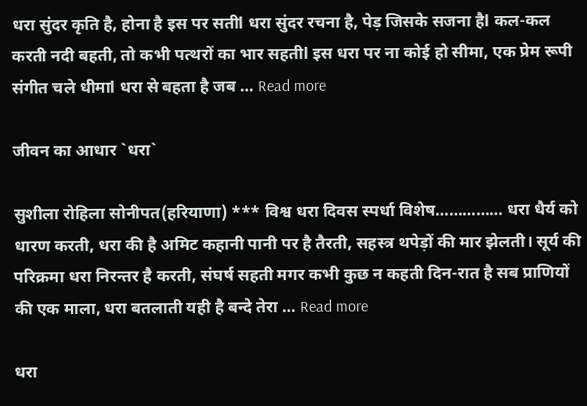धरा सुंदर कृति है, होना है इस पर सतीl धरा सुंदर रचना है, पेड़ जिसके सजना हैl कल-कल करती नदी बहती, तो कभी पत्थरों का भार सहतीl इस धरा पर ना कोई हो सीमा, एक प्रेम रूपी संगीत चले धीमाl धरा से बहता है जब … Read more

जीवन का आधार `धरा`

सुशीला रोहिला सोनीपत(हरियाणा) *** विश्व धरा दिवस स्पर्धा विशेष…………… धरा धैर्य को धारण करती, धरा की है अमिट कहानी पानी पर है तैरती, सहस्त्र थपेड़ों की मार झेलती। सूर्य की परिक्रमा धरा निरन्तर है करती, संघर्ष सहती मगर कभी कुछ न कहती दिन-रात है सब प्राणियों की एक माला, धरा बतलाती यही है बन्दे तेरा … Read more

धरा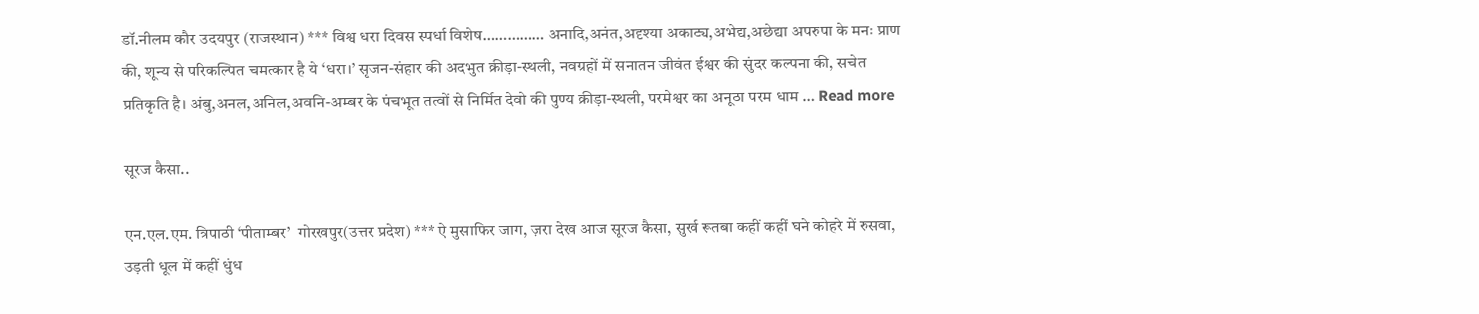डॉ.नीलम कौर उदयपुर (राजस्थान) *** विश्व धरा दिवस स्पर्धा विशेष…………… अनादि,अनंत,अदृश्या अकाट्य,अभेद्य,अछेद्या अपरुपा के मनः प्राण की, शून्य से परिकल्पित चमत्कार है ये ‘धरा।’ सृजन-संहार की अदभुत क्रीड़ा-स्थली, नवग्रहों में सनातन जीवंत ईश्वर की सुंदर कल्पना की, सचेत प्रतिकृति है। अंबु,अनल,अनिल,अवनि-अम्बर के पंचभूत तत्वों से निर्मित देवो की पुण्य क्रीड़ा-स्थली, परमेश्वर का अनूठा परम धाम … Read more

सूरज कैसा..

एन.एल.एम. त्रिपाठी ‘पीताम्बर’  गोरखपुर(उत्तर प्रदेश) *** ऐ मुसाफिर जाग, ज़रा देख आज सूरज कैसा, सुर्ख रूतबा कहीं कहीं घने कोहरे में रुसवा, उड़ती धूल में कहीं धुंध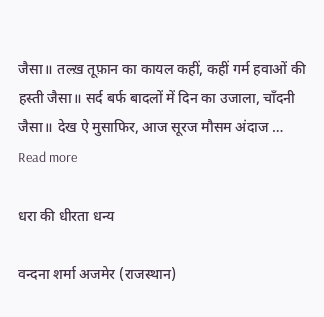जैसा॥ तल्ख़ तूफ़ान का कायल कहीं, कहीं गर्म हवाओं की हस्ती जैसा॥ सर्द बर्फ बादलों में दिन का उजाला, चाँदनी जैसा॥ देख ऐ मुसाफिर, आज सूरज मौसम अंदाज … Read more

धरा की धीरता धन्य

वन्दना शर्मा अजमेर (राजस्थान)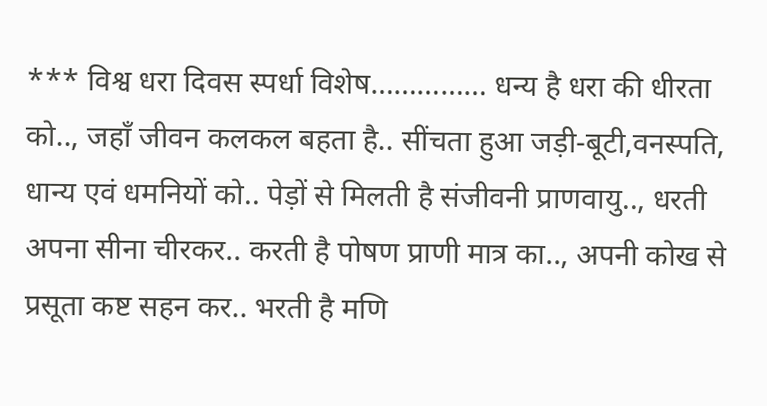*** विश्व धरा दिवस स्पर्धा विशेष…………… धन्य है धरा की धीरता को.., जहाँ जीवन कलकल बहता है.. सींचता हुआ जड़ी-बूटी,वनस्पति, धान्य एवं धमनियों को.. पेड़ों से मिलती है संजीवनी प्राणवायु.., धरती अपना सीना चीरकर.. करती है पोषण प्राणी मात्र का.., अपनी कोख से प्रसूता कष्ट सहन कर.. भरती है मणि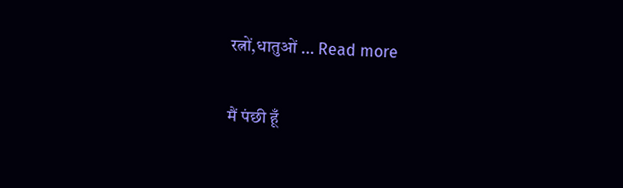रत्नों,धातुओं … Read more

मैं पंछी हूँ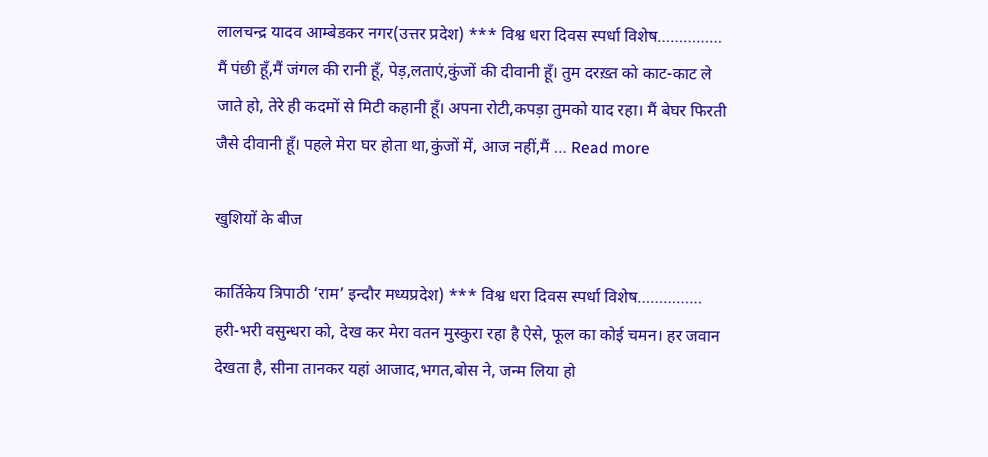लालचन्द्र यादव आम्बेडकर नगर(उत्तर प्रदेश) *** विश्व धरा दिवस स्पर्धा विशेष…………… मैं पंछी हूँ,मैं जंगल की रानी हूँ, पेड़,लताएं,कुंजों की दीवानी हूँ। तुम दरख़्त को काट-काट ले जाते हो, तेरे ही कदमों से मिटी कहानी हूँ। अपना रोटी,कपड़ा तुमको याद रहा। मैं बेघर फिरती जैसे दीवानी हूँ। पहले मेरा घर होता था,कुंजों में, आज नहीं,मैं … Read more

खुशियों के बीज

कार्तिकेय त्रिपाठी ‘राम’ इन्दौर मध्यप्रदेश) *** विश्व धरा दिवस स्पर्धा विशेष…………… हरी-भरी वसुन्धरा को, देख कर मेरा वतन मुस्कुरा रहा है ऐसे, फूल का कोई चमन। हर जवान देखता है, सीना तानकर यहां आजाद,भगत,बोस ने, जन्म लिया हो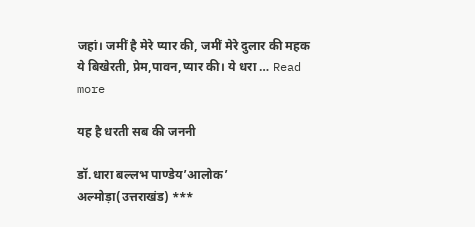जहां। जमीं है मेरे प्यार की, जमीं मेरे दुलार की महक ये बिखेरती, प्रेम,पावन,प्यार की। ये धरा … Read more

यह है धरती सब की जननी

डॉ.धारा बल्लभ पाण्डेय’आलोक’ अल्मोड़ा(उत्तराखंड) ***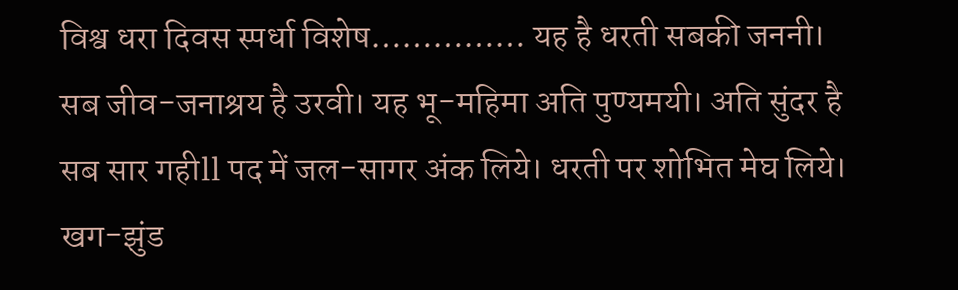विश्व धरा दिवस स्पर्धा विशेष…………… यह है धरती सबकी जननी। सब जीव-जनाश्रय है उरवी। यह भू-महिमा अति पुण्यमयी। अति सुंदर है सब सार गहीll पद में जल-सागर अंक लिये। धरती पर शोभित मेघ लिये। खग-झुंड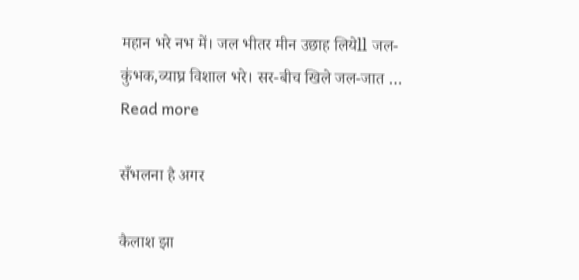महान भरे नभ में। जल भीतर मीन उछाह लियेll जल-कुंभक,व्याघ्र विशाल भरे। सर-बीच खिले जल-जात … Read more

सँभलना है अगर

कैलाश झा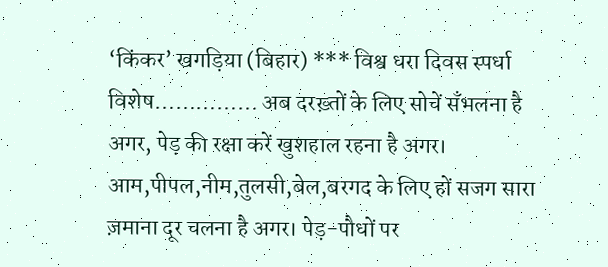‘किंकर’ खगड़िया (बिहार) *** विश्व धरा दिवस स्पर्धा विशेष…………… अब दरख़्तों के लिए सोचें सँभलना है अगर, पेड़ की रक्षा करें खुशहाल रहना है अगर। आम,पीपल,नीम,तुलसी,बेल,बरगद के लिए हों सजग सारा ज़माना दूर चलना है अगर। पेड़-पौधों पर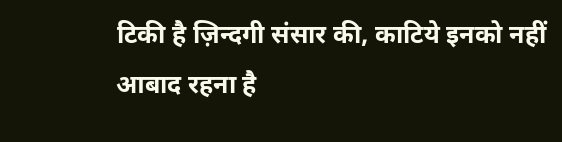टिकी है ज़िन्दगी संसार की, काटिये इनको नहीं आबाद रहना है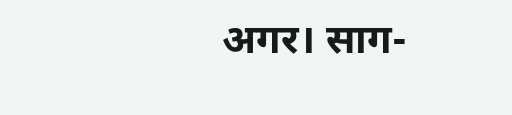अगर। साग-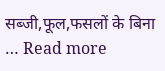सब्जी,फूल,फसलों के बिना … Read more